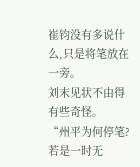崔钧没有多说什么,只是将笔放在一旁。
刘末见状不由得有些奇怪。
“州平为何停笔?若是一时无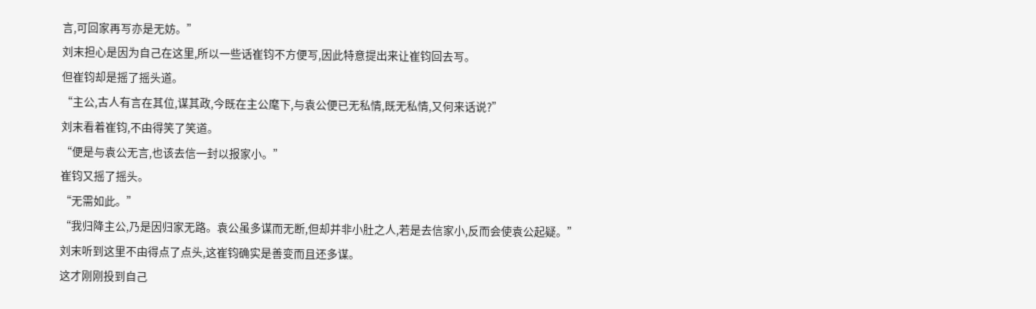言,可回家再写亦是无妨。”
刘末担心是因为自己在这里,所以一些话崔钧不方便写,因此特意提出来让崔钧回去写。
但崔钧却是摇了摇头道。
“主公,古人有言在其位,谋其政,今既在主公麾下,与袁公便已无私情,既无私情,又何来话说?”
刘末看着崔钧,不由得笑了笑道。
“便是与袁公无言,也该去信一封以报家小。”
崔钧又摇了摇头。
“无需如此。”
“我归降主公,乃是因归家无路。袁公虽多谋而无断,但却并非小肚之人,若是去信家小,反而会使袁公起疑。”
刘末听到这里不由得点了点头,这崔钧确实是善变而且还多谋。
这才刚刚投到自己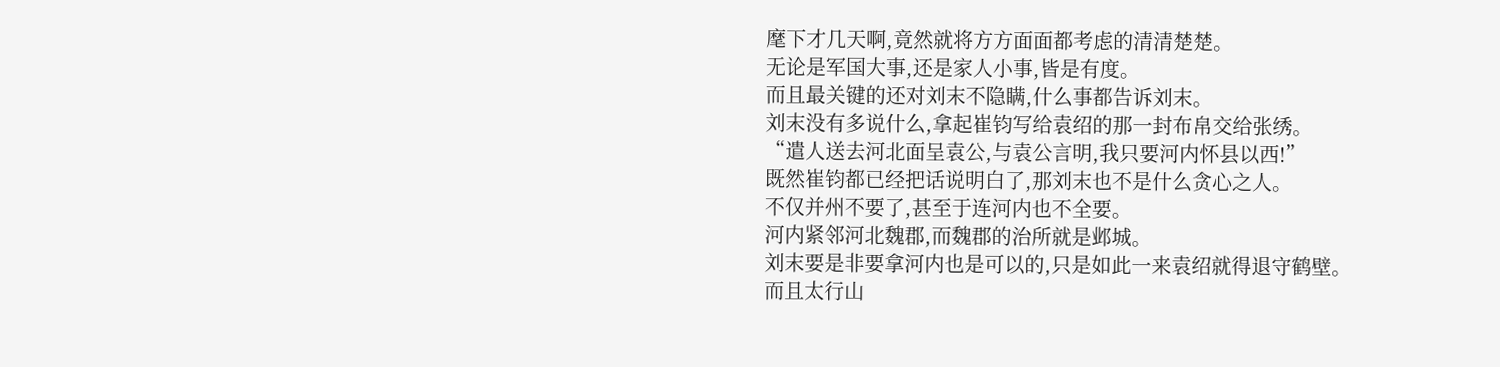麾下才几天啊,竟然就将方方面面都考虑的清清楚楚。
无论是军国大事,还是家人小事,皆是有度。
而且最关键的还对刘末不隐瞒,什么事都告诉刘末。
刘末没有多说什么,拿起崔钧写给袁绍的那一封布帛交给张绣。
“遣人送去河北面呈袁公,与袁公言明,我只要河内怀县以西!”
既然崔钧都已经把话说明白了,那刘末也不是什么贪心之人。
不仅并州不要了,甚至于连河内也不全要。
河内紧邻河北魏郡,而魏郡的治所就是邺城。
刘末要是非要拿河内也是可以的,只是如此一来袁绍就得退守鹤壁。
而且太行山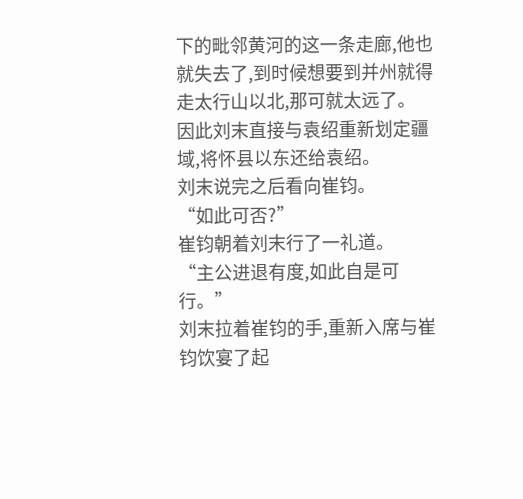下的毗邻黄河的这一条走廊,他也就失去了,到时候想要到并州就得走太行山以北,那可就太远了。
因此刘末直接与袁绍重新划定疆域,将怀县以东还给袁绍。
刘末说完之后看向崔钧。
“如此可否?”
崔钧朝着刘末行了一礼道。
“主公进退有度,如此自是可行。”
刘末拉着崔钧的手,重新入席与崔钧饮宴了起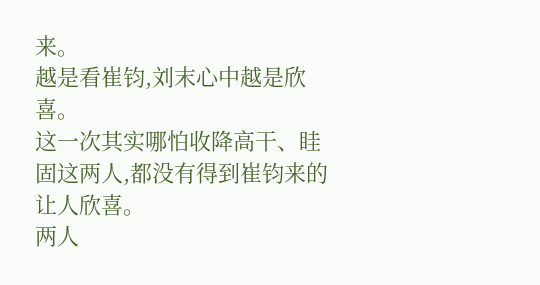来。
越是看崔钧,刘末心中越是欣喜。
这一次其实哪怕收降高干、眭固这两人,都没有得到崔钧来的让人欣喜。
两人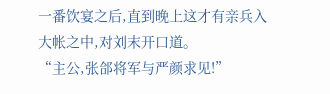一番饮宴之后,直到晚上这才有亲兵入大帐之中,对刘末开口道。
“主公,张郃将军与严颜求见!”